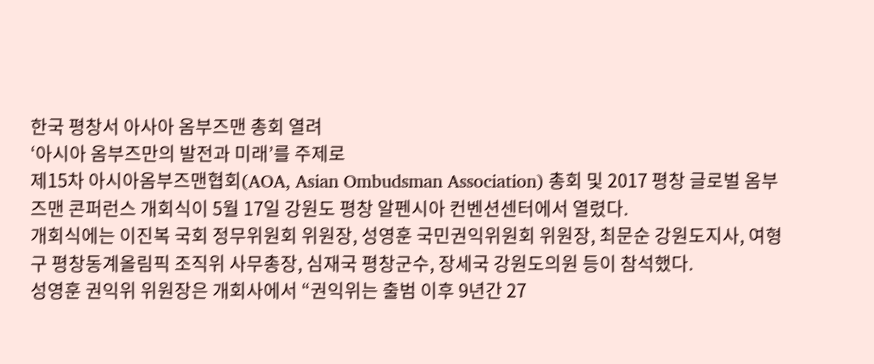한국 평창서 아사아 옴부즈맨 총회 열려
‘아시아 옴부즈만의 발전과 미래’를 주제로
제15차 아시아옴부즈맨협회(AOA, Asian Ombudsman Association) 총회 및 2017 평창 글로벌 옴부즈맨 콘퍼런스 개회식이 5월 17일 강원도 평창 알펜시아 컨벤션센터에서 열렸다.
개회식에는 이진복 국회 정무위원회 위원장, 성영훈 국민권익위원회 위원장, 최문순 강원도지사, 여형구 평창동계올림픽 조직위 사무총장, 심재국 평창군수, 장세국 강원도의원 등이 참석했다.
성영훈 권익위 위원장은 개회사에서 “권익위는 출범 이후 9년간 27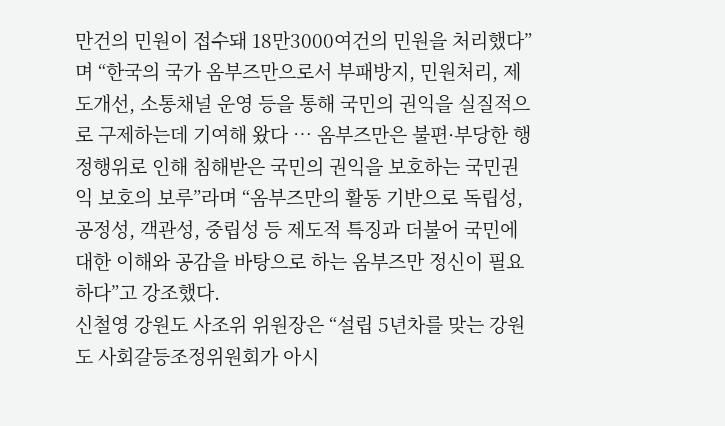만건의 민원이 접수돼 18만3000여건의 민원을 처리했다”며 “한국의 국가 옴부즈만으로서 부패방지, 민원처리, 제도개선, 소통채널 운영 등을 통해 국민의 권익을 실질적으로 구제하는데 기여해 왔다 … 옴부즈만은 불편·부당한 행정행위로 인해 침해받은 국민의 권익을 보호하는 국민권익 보호의 보루”라며 “옴부즈만의 활동 기반으로 독립성, 공정성, 객관성, 중립성 등 제도적 특징과 더불어 국민에 대한 이해와 공감을 바탕으로 하는 옴부즈만 정신이 필요하다”고 강조했다.
신철영 강원도 사조위 위원장은 “설립 5년차를 맞는 강원도 사회갈등조정위원회가 아시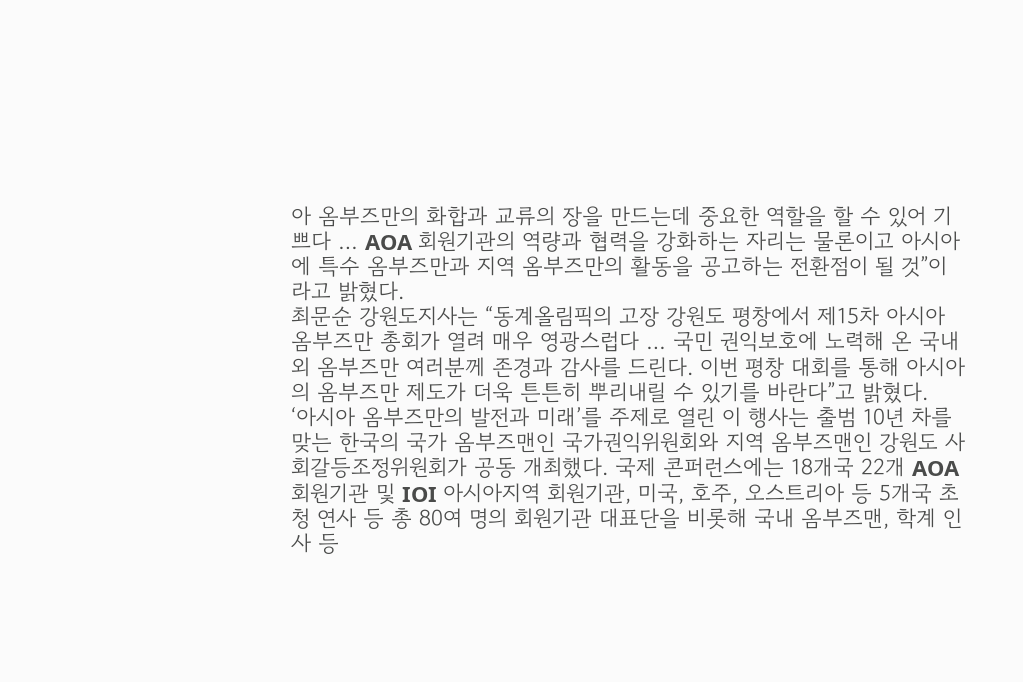아 옴부즈만의 화합과 교류의 장을 만드는데 중요한 역할을 할 수 있어 기쁘다 … AOA 회원기관의 역량과 협력을 강화하는 자리는 물론이고 아시아에 특수 옴부즈만과 지역 옴부즈만의 활동을 공고하는 전환점이 될 것”이라고 밝혔다.
최문순 강원도지사는 “동계올림픽의 고장 강원도 평창에서 제15차 아시아옴부즈만 총회가 열려 매우 영광스럽다 … 국민 권익보호에 노력해 온 국내외 옴부즈만 여러분께 존경과 감사를 드린다. 이번 평창 대회를 통해 아시아의 옴부즈만 제도가 더욱 튼튼히 뿌리내릴 수 있기를 바란다”고 밝혔다.
‘아시아 옴부즈만의 발전과 미래’를 주제로 열린 이 행사는 출범 10년 차를 맞는 한국의 국가 옴부즈맨인 국가권익위원회와 지역 옴부즈맨인 강원도 사회갈등조정위원회가 공동 개최했다. 국제 콘퍼런스에는 18개국 22개 AOA 회원기관 및 IOI 아시아지역 회원기관, 미국, 호주, 오스트리아 등 5개국 초청 연사 등 총 80여 명의 회원기관 대표단을 비롯해 국내 옴부즈맨, 학계 인사 등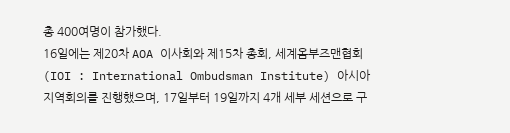총 400여명이 참가했다.
16일에는 제20차 AOA 이사회와 제15차 총회, 세계옴부즈맨협회(IOI : International Ombudsman Institute) 아시아지역회의를 진행했으며, 17일부터 19일까지 4개 세부 세션으로 구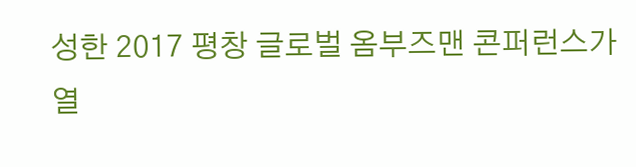성한 2017 평창 글로벌 옴부즈맨 콘퍼런스가 열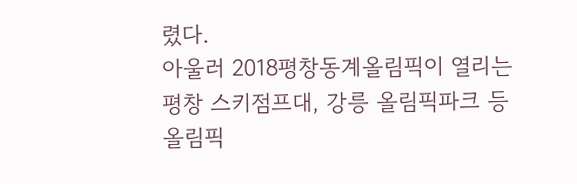렸다.
아울러 2018평창동계올림픽이 열리는 평창 스키점프대, 강릉 올림픽파크 등 올림픽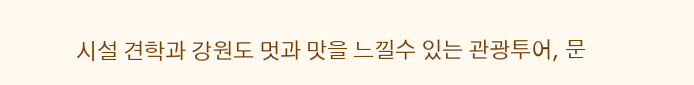시설 견학과 강원도 멋과 맛을 느낄수 있는 관광투어, 문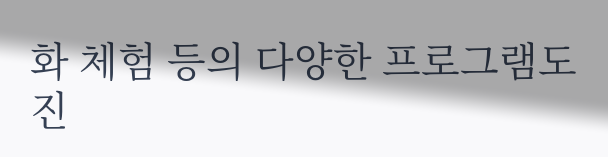화 체험 등의 다양한 프로그램도 진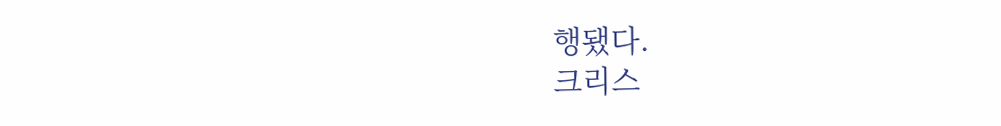행됐다.
크리스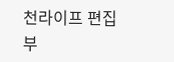천라이프 편집부